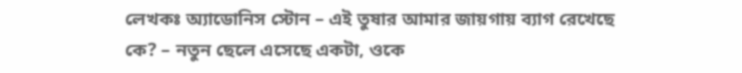লেখকঃ অ্যাডোনিস স্টোন – এই তুষার আমার জায়গায় ব্যাগ রেখেছে কে? – নতুন ছেলে এসেছে একটা, ওকে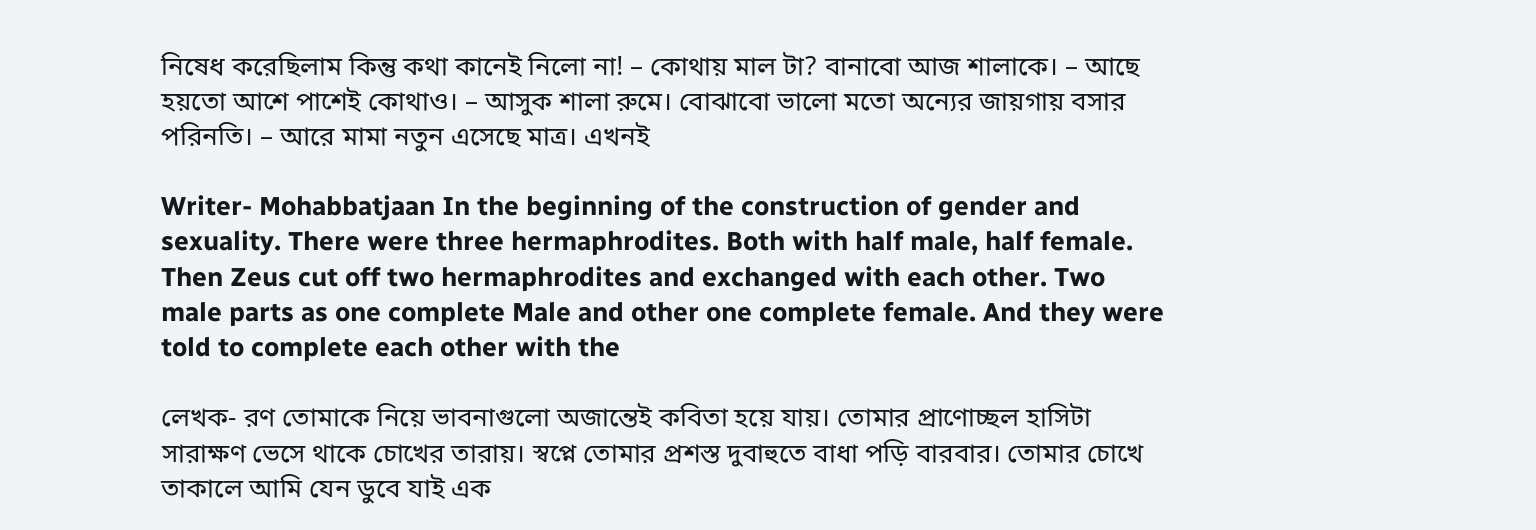নিষেধ করেছিলাম কিন্তু কথা কানেই নিলো না! – কোথায় মাল টা? বানাবো আজ শালাকে। – আছে হয়তো আশে পাশেই কোথাও। – আসুক শালা রুমে। বোঝাবো ভালো মতো অন্যের জায়গায় বসার পরিনতি। – আরে মামা নতুন এসেছে মাত্র। এখনই

Writer- Mohabbatjaan In the beginning of the construction of gender and sexuality. There were three hermaphrodites. Both with half male, half female. Then Zeus cut off two hermaphrodites and exchanged with each other. Two male parts as one complete Male and other one complete female. And they were told to complete each other with the

লেখক- রণ তোমাকে নিয়ে ভাবনাগুলো অজান্তেই কবিতা হয়ে যায়। তোমার প্রাণোচ্ছল হাসিটা সারাক্ষণ ভেসে থাকে চোখের তারায়। স্বপ্নে তোমার প্রশস্ত দুবাহুতে বাধা পড়ি বারবার। তোমার চোখে তাকালে আমি যেন ডুবে যাই এক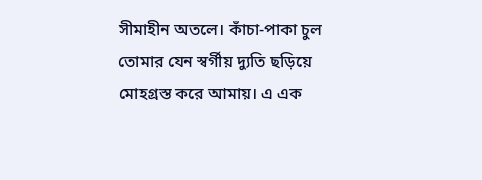সীমাহীন অতলে। কাঁচা-পাকা চুল তোমার যেন স্বর্গীয় দ্যুতি ছড়িয়ে মোহগ্রস্ত করে আমায়। এ এক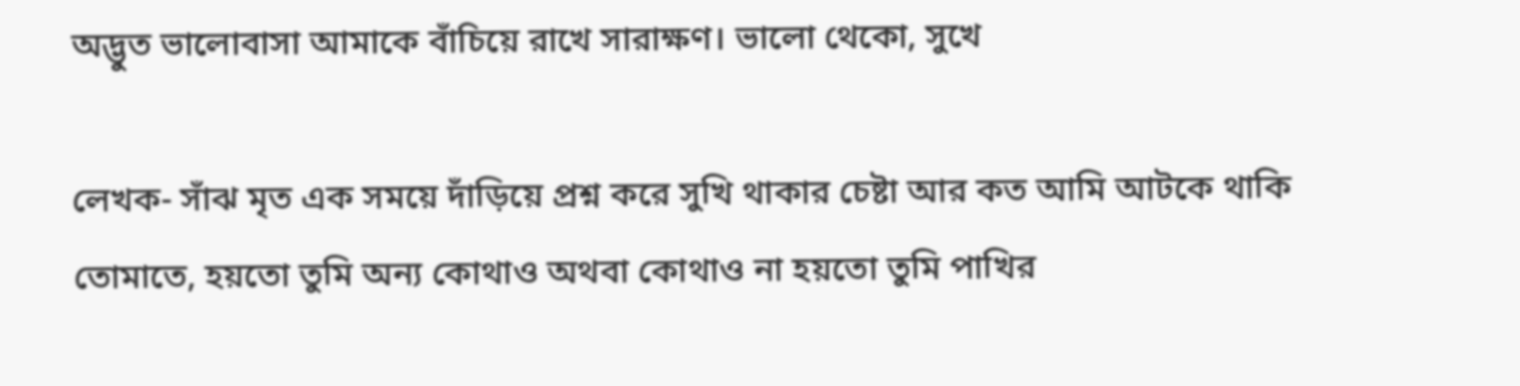অদ্ভুত ভালোবাসা আমাকে বাঁচিয়ে রাখে সারাক্ষণ। ভালো থেকো, সুখে

লেখক- সাঁঝ মৃত এক সময়ে দাঁড়িয়ে প্রশ্ন করে সুখি থাকার চেষ্টা আর কত আমি আটকে থাকি তোমাতে, হয়তো তুমি অন্য কোথাও অথবা কোথাও না হয়তো তুমি পাখির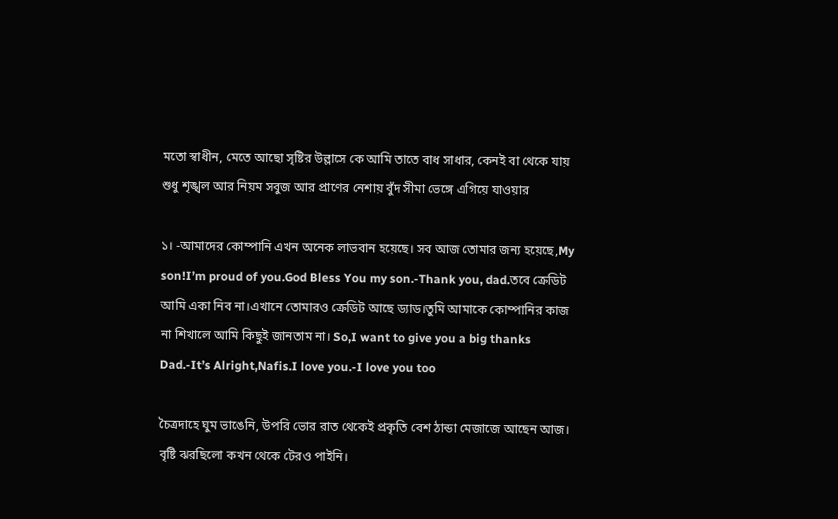মতো স্বাধীন, মেতে আছো সৃষ্টির উল্লাসে কে আমি তাতে বাধ সাধার, কেনই বা থেকে যায় শুধু শৃঙ্খল আর নিয়ম সবুজ আর প্রাণের নেশায় বুঁদ সীমা ভেঙ্গে এগিয়ে যাওয়ার

১। -আমাদের কোম্পানি এখন অনেক লাভবান হয়েছে। সব আজ তোমার জন্য হয়েছে,My son!I’m proud of you.God Bless You my son.-Thank you, dad.তবে ক্রেডিট আমি একা নিব না।এখানে তোমারও ক্রেডিট আছে ড্যাড।তুমি আমাকে কোম্পানির কাজ না শিখালে আমি কিছুই জানতাম না। So,I want to give you a big thanks Dad.-It’s Alright,Nafis.I love you.-I love you too

চৈত্রদাহে ঘুম ভাঙেনি, উপরি ভোর রাত থেকেই প্রকৃতি বেশ ঠান্ডা মেজাজে আছেন আজ। বৃষ্টি ঝরছিলো কখন থেকে টেরও পাইনি।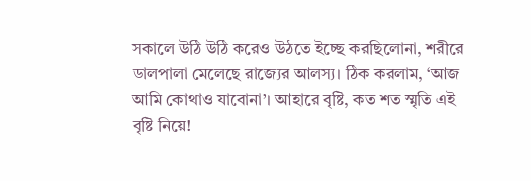সকালে উঠি উঠি করেও উঠতে ইচ্ছে করছিলোনা, শরীরে ডালপালা মেলেছে রাজ্যের আলস্য। ঠিক করলাম, ‘আজ আমি কোথাও যাবোনা’। আহারে বৃষ্টি, কত শত স্মৃতি এই বৃষ্টি নিয়ে!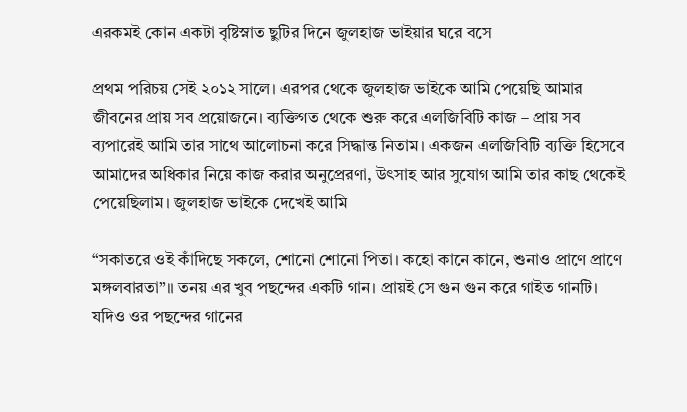এরকমই কোন একটা বৃষ্টিস্নাত ছুটির দিনে জুলহাজ ভাইয়ার ঘরে বসে

প্রথম পরিচয় সেই ২০১২ সালে। এরপর থেকে জুলহাজ ভাইকে আমি পেয়েছি আমার জীবনের প্রায় সব প্রয়োজনে। ব্যক্তিগত থেকে শুরু করে এলজিবিটি কাজ – প্রায় সব ব্যপারেই আমি তার সাথে আলোচনা করে সিদ্ধান্ত নিতাম। একজন এলজিবিটি ব্যক্তি হিসেবে আমাদের অধিকার নিয়ে কাজ করার অনুপ্রেরণা, উৎসাহ আর সুযোগ আমি তার কাছ থেকেই পেয়েছিলাম। জুলহাজ ভাইকে দেখেই আমি

“সকাতরে ওই কাঁদিছে সকলে, শোনো শোনো পিতা। কহো কানে কানে, শুনাও প্রাণে প্রাণে মঙ্গলবারতা”॥ তনয় এর খুব পছন্দের একটি গান। প্রায়ই সে গুন গুন করে গাইত গানটি। যদিও ওর পছন্দের গানের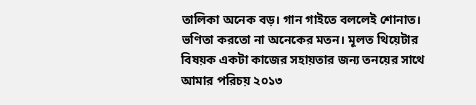তালিকা অনেক বড়। গান গাইতে বললেই শোনাত। ভণিতা করতো না অনেকের মতন। মূলত থিয়েটার বিষয়ক একটা কাজের সহায়তার জন্য তনয়ের সাথে আমার পরিচয় ২০১৩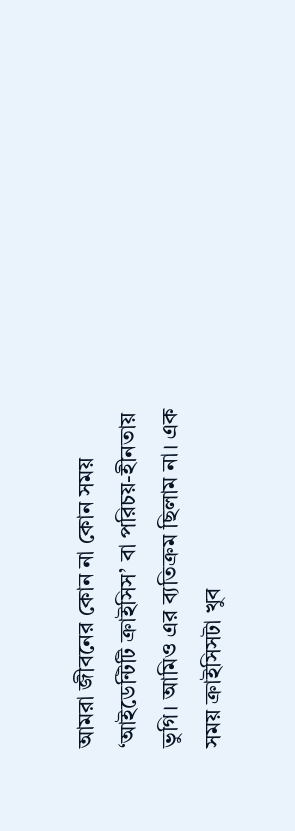আমরা জীবনের কোন না কোন সময় ‘আইডেন্টিটি ক্রাইসিস’ বা পরিচয়-হীনতায় ভুগি। আমিও এর ব্যতিক্রম ছিলাম না। এক সময় ক্রাইসিসটা খুব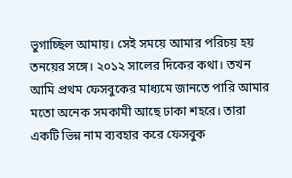ভুগাচ্ছিল আমায়। সেই সময়ে আমার পরিচয় হয় তনয়ের সঙ্গে। ২০১২ সালের দিকের কথা। তখন আমি প্রথম ফেসবুকের মাধ্যমে জানতে পারি আমার মতো অনেক সমকামী আছে ঢাকা শহরে। তারা একটি ভিন্ন নাম ব্যবহার করে ফেসবুক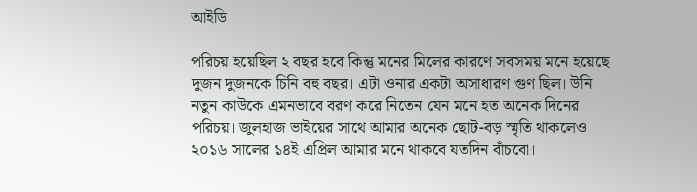আইডি

পরিচয় হয়েছিল ২ বছর হবে কিন্তু মনের মিলের কারণে সবসময় মনে হয়েছে দুজন দুজনকে চিনি বহু বছর। এটা ওনার একটা অসাধারণ গুণ ছিল। উনি নতুন কাউকে এমনভাবে বরণ করে নিতেন যেন মনে হত অনেক দিনের পরিচয়। জুলহাজ ভাইয়ের সাথে আমার অনেক ছোট-বড় স্মৃতি থাকলেও ২০১৬ সালের ১৪ই এপ্রিল আমার মনে থাকবে যতদিন বাঁচবো।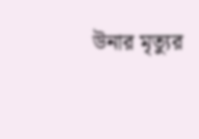উনার মৃত্যুর